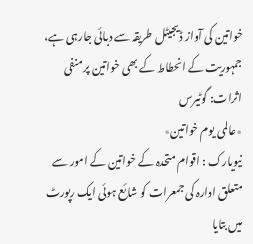خواتین کی آواز ڈیجیٹل طریقہ سے دبائی جارہی ہے، جمہوریت کے انحطاط کے بھی خواتین پر منفی اثرات: گوٹیرس
٭عالمی یوم خواتین٭
نیویارک : اقوام متحدہ کے خواتین کے امور سے متعلق ادارہ کی جمعرات کو شائع ہوئی ایک رپورٹ میں بتایا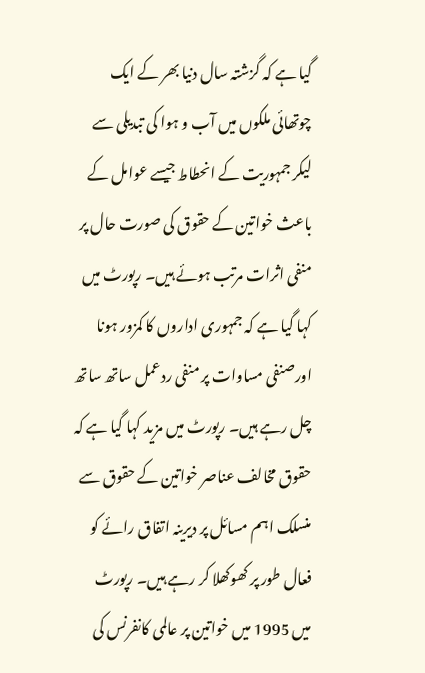گیا ہے کہ گزشتہ سال دنیا بھر کے ایک چوتھائی ملکوں میں آب و ہوا کی تبدیلی سے لیکر جمہوریت کے انحطاط جیسے عوامل کے باعث خواتین کے حقوق کی صورت حال پر منفی اثرات مرتب ہوئے ہیں۔ رپورٹ میں کہا گیا ہے کہ جمہوری اداروں کا کمزور ہونا اورصنفی مساوات پر منفی ردعمل ساتھ ساتھ چل رہے ہیں۔ رپورٹ میں مزید کہا گیا ہے کہ حقوق مخالف عناصر خواتین کے حقوق سے منسلک اہم مسائل پر دیرینہ اتفاق رائے کو فعال طور پر کھوکھلا کر رہے ہیں۔ رپورٹ میں 1995 میں خواتین پر عالمی کانفرنس کی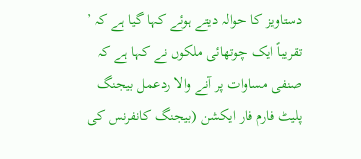دستاویز کا حوالہ دیتے ہوئے کہا گیا ہے کہ ’ تقریباً ایک چوتھائی ملکوں نے کہا ہے کہ صنفی مساوات پر آنے والا ردعمل بیجنگ پلیٹ فارم فار ایکشن (بیجنگ کانفرنس کی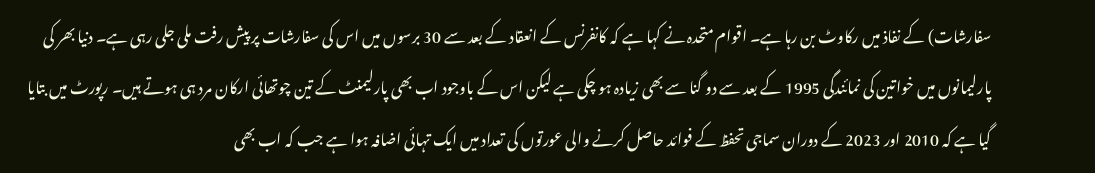سفارشات) کے نفاذ میں رکاوٹ بن رہا ہے۔ اقوام متحدہ نے کہا ہے کہ کانفرنس کے انعقاد کے بعد سے 30 برسوں میں اس کی سفارشات پر پیش رفت ملی جلی رہی ہے۔ دنیا بھر کی پارلیمانوں میں خواتین کی نمائندگی 1995 کے بعد سے دو گنا سے بھی زیادہ ہو چکی ہے لیکن اس کے باوجود اب بھی پارلیمنٹ کے تین چوتھائی ارکان مرد ہی ہوتے ہیں۔ رپورٹ میں بتایا گیا ہے کہ 2010 اور 2023 کے دوران سماجی تحفظ کے فوائد حاصل کرنے والی عورتوں کی تعداد میں ایک تہائی اضافہ ہوا ہے جب کہ اب بھی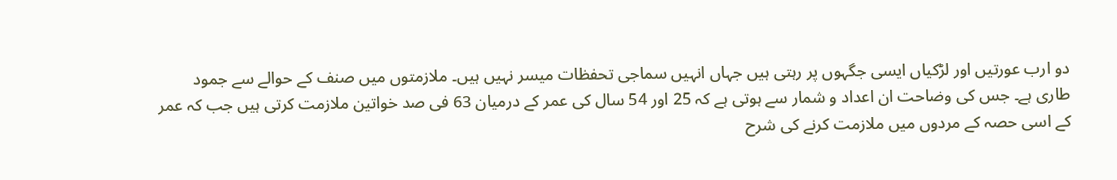دو ارب عورتیں اور لڑکیاں ایسی جگہوں پر رہتی ہیں جہاں انہیں سماجی تحفظات میسر نہیں ہیں۔ ملازمتوں میں صنف کے حوالے سے جمود طاری ہے۔ جس کی وضاحت ان اعداد و شمار سے ہوتی ہے کہ 25 اور 54 سال کی عمر کے درمیان 63 فی صد خواتین ملازمت کرتی ہیں جب کہ عمر کے اسی حصہ کے مردوں میں ملازمت کرنے کی شرح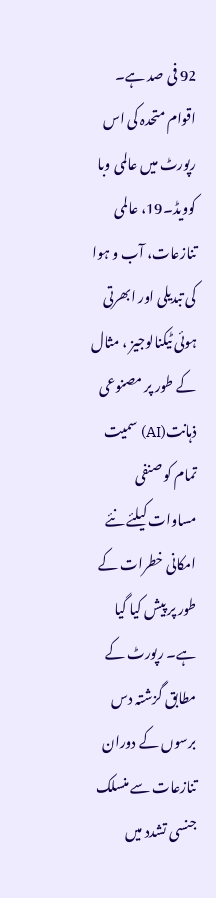92 فی صد ہے۔ اقوام متحدہ کی اس رپورٹ میں عالمی وبا کوویڈ۔19، عالمی تنازعات، آب و ہوا کی تبدیلی اور ابھرتی ہوئی ٹیکنالوجیز ، مثال کے طور پر مصنوعی ذہانت(AI) سمیت تمام کو صنفی مساوات کیلئے نئے امکانی خطرات کے طور پر پیش کیا گیا ہے۔ رپورٹ کے مطابق گزشتہ دس برسوں کے دوران تنازعات سے منسلک جنسی تشدد میں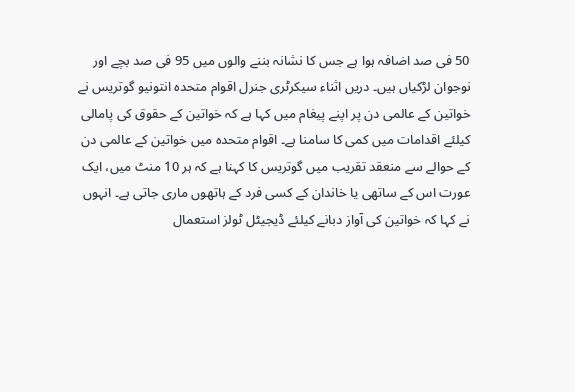50 فی صد اضافہ ہوا ہے جس کا نشانہ بننے والوں میں 95 فی صد بچے اور نوجوان لڑکیاں ہیں۔ دریں اثناء سیکرٹری جنرل اقوام متحدہ انتونیو گوتریس نے خواتین کے عالمی دن پر اپنے پیغام میں کہا ہے کہ خواتین کے حقوق کی پامالی کیلئے اقدامات میں کمی کا سامنا ہے۔ اقوام متحدہ میں خواتین کے عالمی دن کے حوالے سے منعقد تقریب میں گوتریس کا کہنا ہے کہ ہر 10 منٹ میں، ایک عورت اس کے ساتھی یا خاندان کے کسی فرد کے ہاتھوں ماری جاتی ہے۔ انہوں نے کہا کہ خواتین کی آواز دبانے کیلئے ڈیجیٹل ٹولز استعمال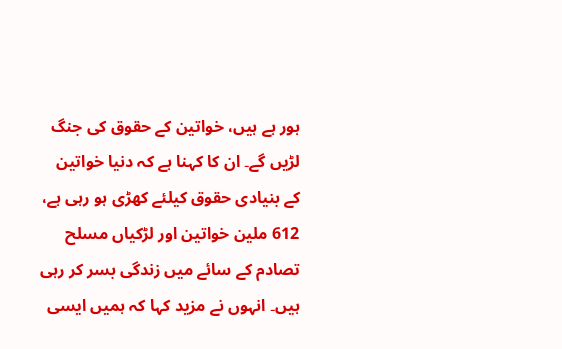ہور ہے ہیں، خواتین کے حقوق کی جنگ لڑیں گے۔ ان کا کہنا ہے کہ دنیا خواتین کے بنیادی حقوق کیلئے کھڑی ہو رہی ہے، 612 ملین خواتین اور لڑکیاں مسلح تصادم کے سائے میں زندگی بسر کر رہی ہیں۔ انہوں نے مزید کہا کہ ہمیں ایسی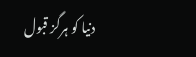دنیا کو ہرگز قبول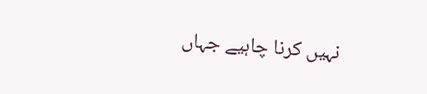نہیں کرنا چاہیے جہاں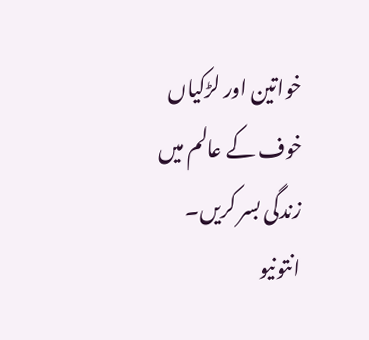خواتین اور لڑکیاں خوف کے عالم میں زندگی بسر کریں۔
انتونیو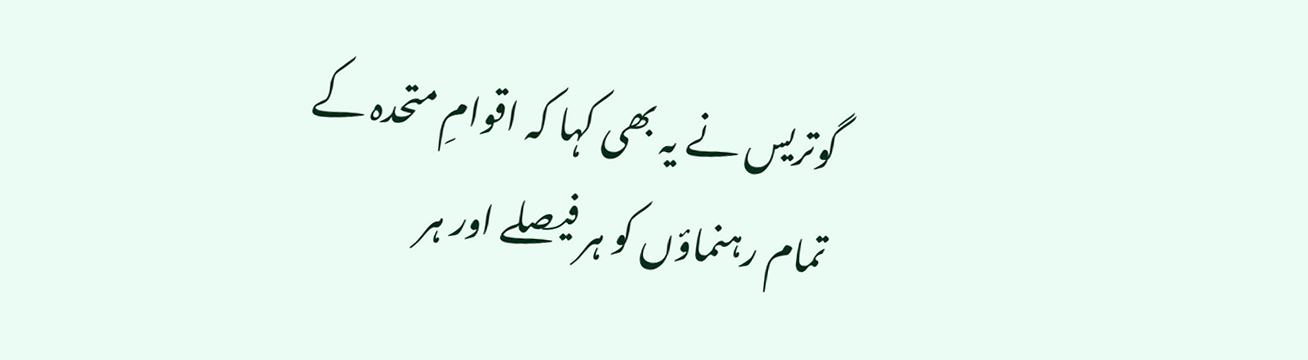گوتریس نے یہ بھی کہا کہ اقوامِ متحدہ کے تمام رہنماؤں کو ہر فیصلے اور ہر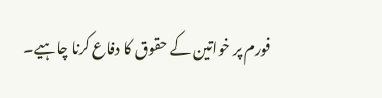فورم پر خواتین کے حقوق کا دفاع کرنا چاہیے۔